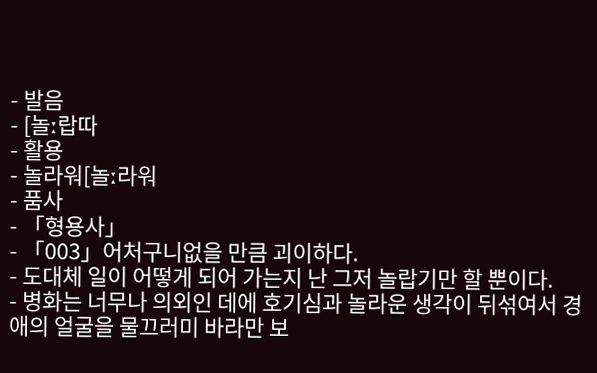- 발음
- [놀ː랍따
- 활용
- 놀라워[놀ː라워
- 품사
- 「형용사」
- 「003」어처구니없을 만큼 괴이하다.
- 도대체 일이 어떻게 되어 가는지 난 그저 놀랍기만 할 뿐이다.
- 병화는 너무나 의외인 데에 호기심과 놀라운 생각이 뒤섞여서 경애의 얼굴을 물끄러미 바라만 보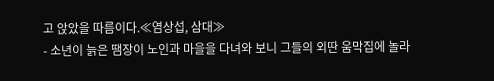고 앉았을 따름이다.≪염상섭, 삼대≫
- 소년이 늙은 땜장이 노인과 마을을 다녀와 보니 그들의 외딴 움막집에 놀라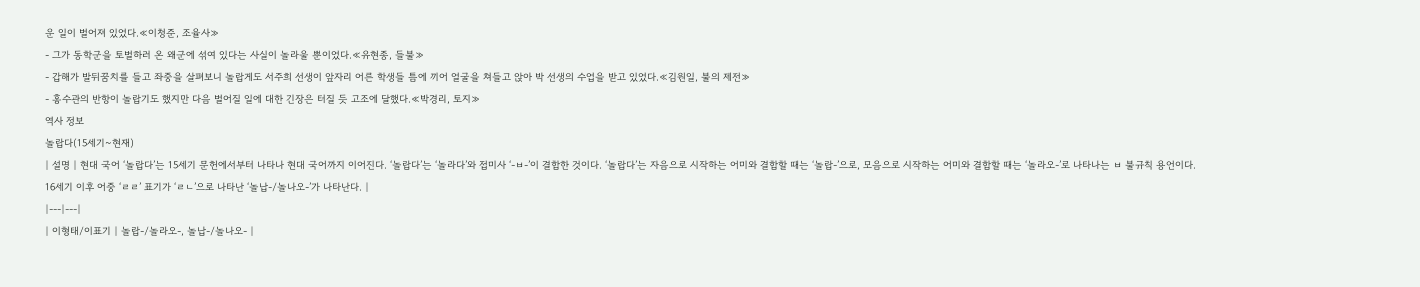운 일이 벌어져 있었다.≪이청준, 조율사≫
- 그가 동학군을 토벌하러 온 왜군에 섞여 있다는 사실이 놀라울 뿐이었다.≪유현종, 들불≫
- 갑해가 발뒤꿈치를 들고 좌중을 살펴보니 놀랍게도 서주희 선생이 앞자리 어른 학생들 틈에 끼어 얼굴을 쳐들고 앉아 박 선생의 수업을 받고 있었다.≪김원일, 불의 제전≫
- 홍수관의 반항이 놀랍기도 했지만 다음 벌어질 일에 대한 긴장은 터질 듯 고조에 달했다.≪박경리, 토지≫
역사 정보
놀랍다(15세기~현재)
| 설명 | 현대 국어 ‘놀랍다’는 15세기 문헌에서부터 나타나 현대 국어까지 이어진다. ‘놀랍다’는 ‘놀라다’와 접미사 ‘-ㅂ-’이 결합한 것이다. ‘놀랍다’는 자음으로 시작하는 어미와 결합할 때는 ‘놀랍-’으로, 모음으로 시작하는 어미와 결합할 때는 ‘놀라오-’로 나타나는 ㅂ 불규칙 용언이다. 16세기 이후 어중 ‘ㄹㄹ’ 표기가 ‘ㄹㄴ’으로 나타난 ‘놀납-/놀나오-’가 나타난다. |
|---|---|
| 이형태/이표기 | 놀랍-/놀라오-, 놀납-/놀나오- |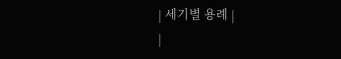| 세기별 용례 |
|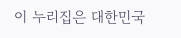이 누리집은 대한민국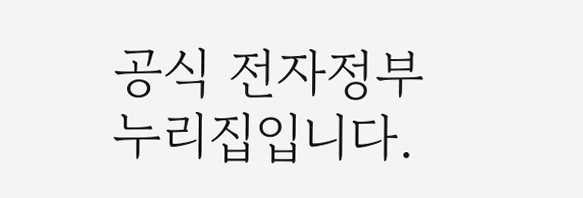공식 전자정부 누리집입니다.